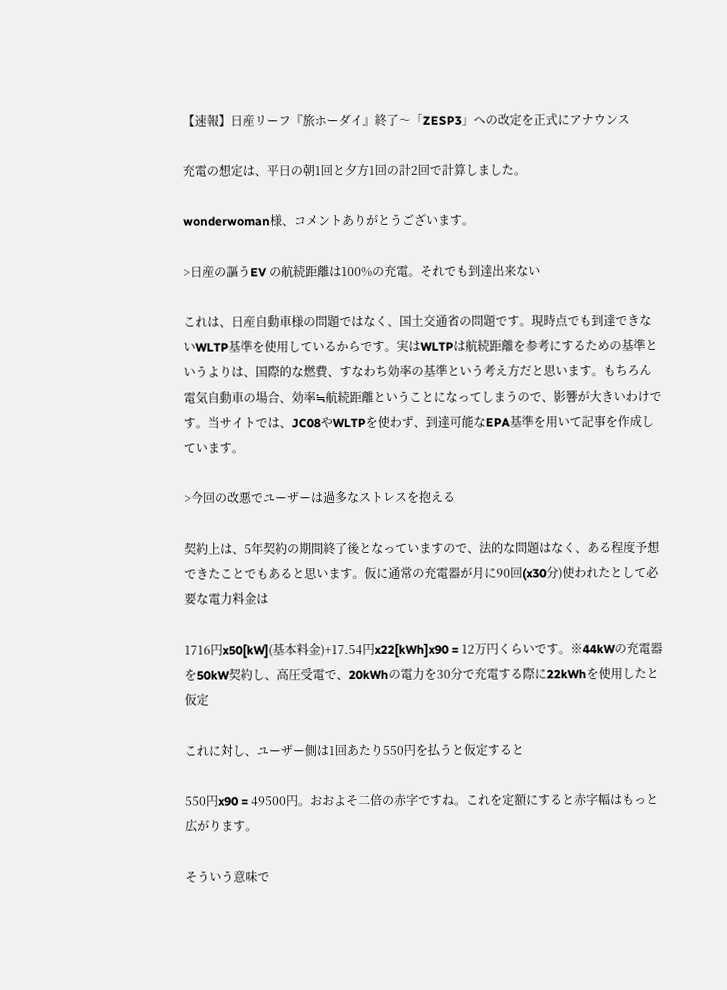【速報】日産リーフ『旅ホーダイ』終了〜「ZESP3」への改定を正式にアナウンス

充電の想定は、平日の朝1回と夕方1回の計2回で計算しました。

wonderwoman様、コメントありがとうございます。

>日産の謳うEV の航続距離は100%の充電。それでも到達出来ない

これは、日産自動車様の問題ではなく、国土交通省の問題です。現時点でも到達できないWLTP基準を使用しているからです。実はWLTPは航続距離を参考にするための基準というよりは、国際的な燃費、すなわち効率の基準という考え方だと思います。もちろん電気自動車の場合、効率≒航続距離ということになってしまうので、影響が大きいわけです。当サイトでは、JC08やWLTPを使わず、到達可能なEPA基準を用いて記事を作成しています。

>今回の改悪でユーザーは過多なストレスを抱える

契約上は、5年契約の期間終了後となっていますので、法的な問題はなく、ある程度予想できたことでもあると思います。仮に通常の充電器が月に90回(x30分)使われたとして必要な電力料金は

1716円x50[kW](基本料金)+17.54円x22[kWh]x90 = 12万円くらいです。※44kWの充電器を50kW契約し、高圧受電で、20kWhの電力を30分で充電する際に22kWhを使用したと仮定

これに対し、ユーザー側は1回あたり550円を払うと仮定すると

550円x90 = 49500円。おおよそ二倍の赤字ですね。これを定額にすると赤字幅はもっと広がります。

そういう意味で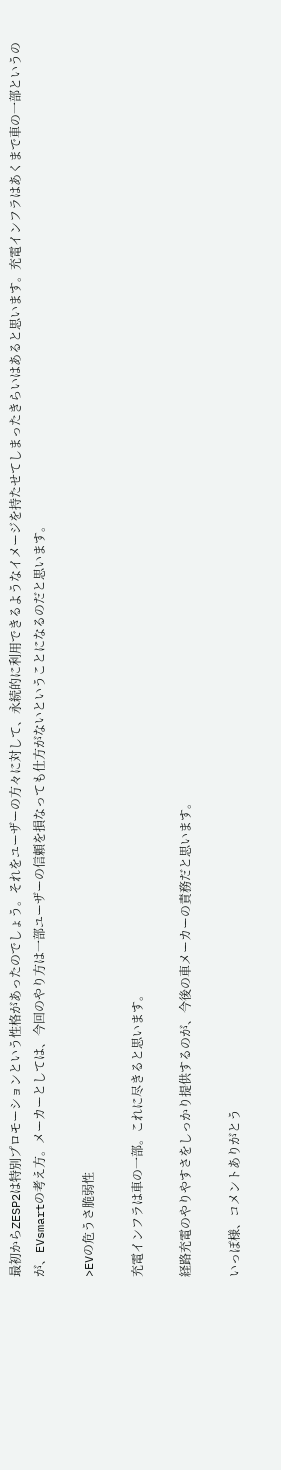最初からZESP2は特別プロモーションという性格があったのでしょう。それをユーザーの方々に対して、永続的に利用できるようなイメージを持たせてしまったきらいはあると思います。充電インフラはあくまで車の一部というのが、EVsmartの考え方。メーカーとしては、今回のやり方は一部ユーザーの信頼を損なっても仕方がないということになるのだと思います。

>EVの危うさ脆弱性

充電インフラは車の一部。これに尽きると思います。

経路充電のやりやすさをしっかり提供するのが、今後の車メーカーの責務だと思います。

いっぽ様、コメントありがとう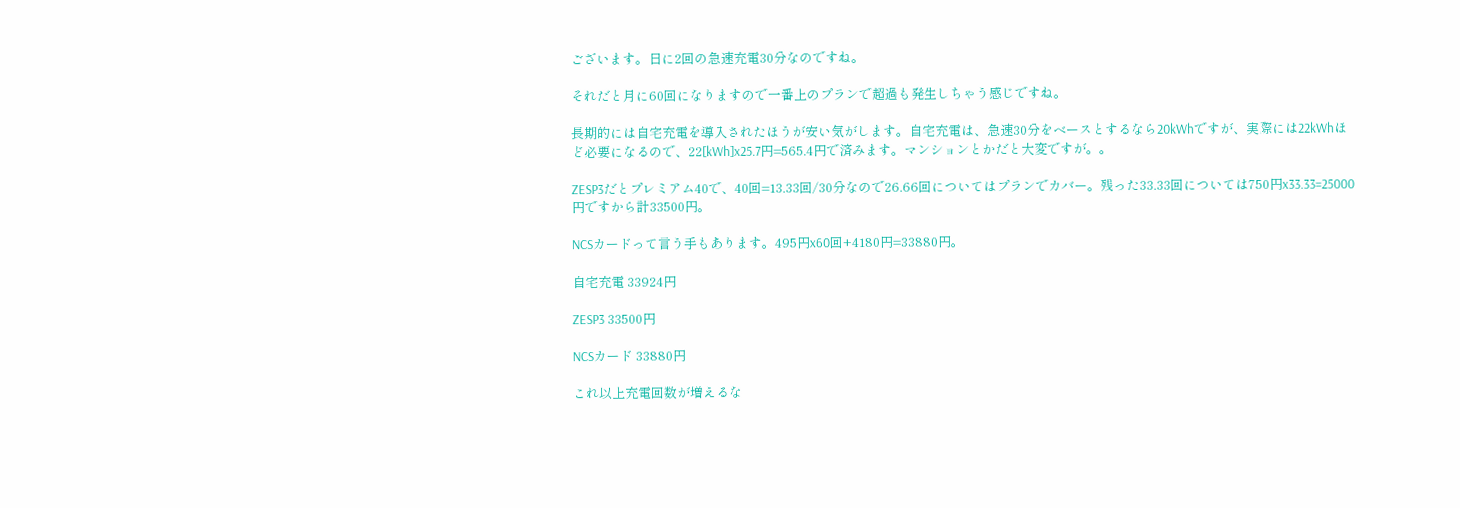ございます。日に2回の急速充電30分なのですね。

それだと月に60回になりますので一番上のプランで超過も発生しちゃう感じですね。

長期的には自宅充電を導入されたほうが安い気がします。自宅充電は、急速30分をベースとするなら20kWhですが、実際には22kWhほど必要になるので、22[kWh]x25.7円=565.4円で済みます。マンションとかだと大変ですが。。

ZESP3だとプレミアム40で、40回=13.33回/30分なので26.66回についてはプランでカバー。残った33.33回については750円x33.33=25000円ですから計33500円。

NCSカードって言う手もあります。495円x60回+4180円=33880円。

自宅充電 33924円

ZESP3 33500円

NCSカード 33880円

これ以上充電回数が増えるな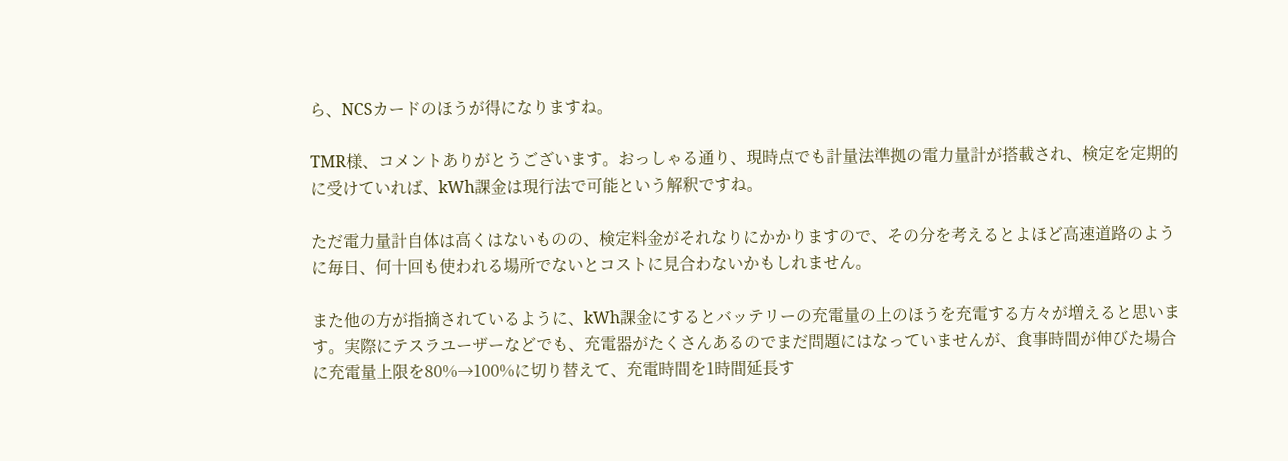ら、NCSカードのほうが得になりますね。

TMR様、コメントありがとうございます。おっしゃる通り、現時点でも計量法準拠の電力量計が搭載され、検定を定期的に受けていれば、kWh課金は現行法で可能という解釈ですね。

ただ電力量計自体は高くはないものの、検定料金がそれなりにかかりますので、その分を考えるとよほど高速道路のように毎日、何十回も使われる場所でないとコストに見合わないかもしれません。

また他の方が指摘されているように、kWh課金にするとバッテリーの充電量の上のほうを充電する方々が増えると思います。実際にテスラユーザーなどでも、充電器がたくさんあるのでまだ問題にはなっていませんが、食事時間が伸びた場合に充電量上限を80%→100%に切り替えて、充電時間を1時間延長す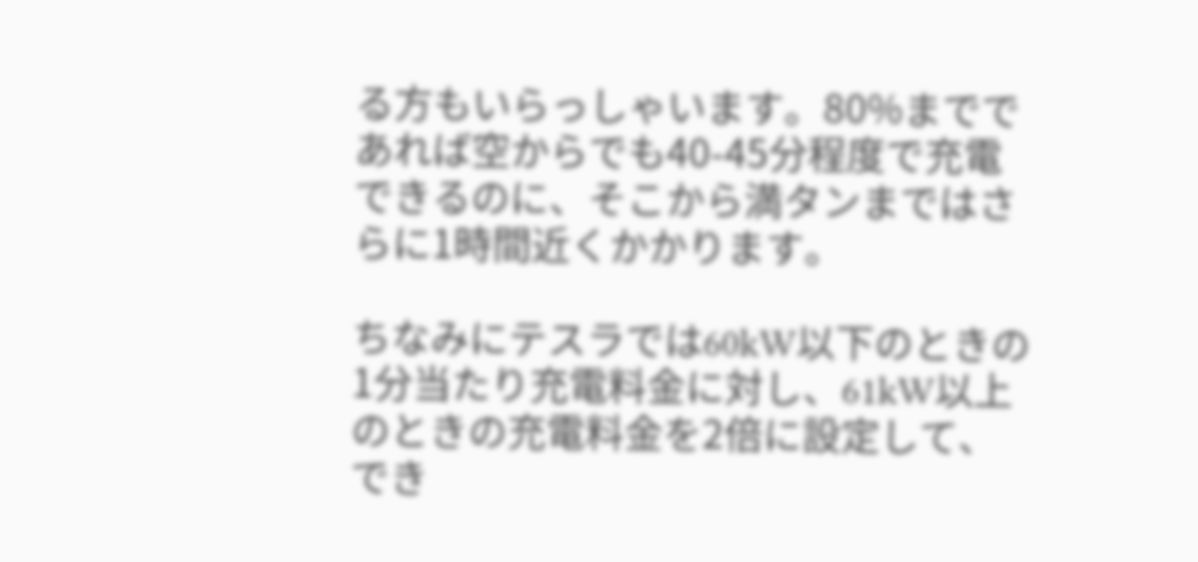る方もいらっしゃいます。80%までであれば空からでも40-45分程度で充電できるのに、そこから満タンまではさらに1時間近くかかります。

ちなみにテスラでは60kW以下のときの1分当たり充電料金に対し、61kW以上のときの充電料金を2倍に設定して、でき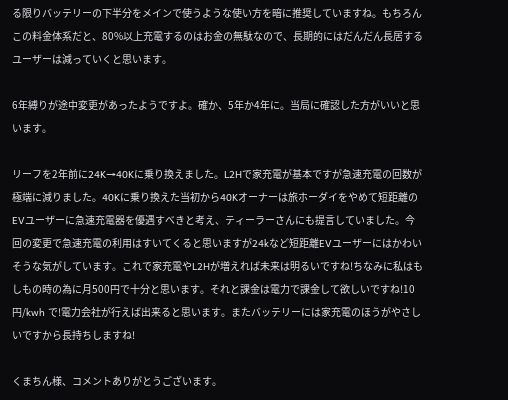る限りバッテリーの下半分をメインで使うような使い方を暗に推奨していますね。もちろんこの料金体系だと、80%以上充電するのはお金の無駄なので、長期的にはだんだん長居するユーザーは減っていくと思います。

6年縛りが途中変更があったようですよ。確か、5年か4年に。当局に確認した方がいいと思います。

リーフを2年前に24K→40Kに乗り換えました。L2Hで家充電が基本ですが急速充電の回数が極端に減りました。40Kに乗り換えた当初から40Kオーナーは旅ホーダイをやめて短距離のEVユーザーに急速充電器を優遇すべきと考え、ティーラーさんにも提言していました。今回の変更で急速充電の利用はすいてくると思いますが24kなど短距離EVユーザーにはかわいそうな気がしています。これで家充電やL2Hが増えれば未来は明るいですね!ちなみに私はもしもの時の為に月500円で十分と思います。それと課金は電力で課金して欲しいですね!10円/kwh で!電力会社が行えば出来ると思います。またバッテリーには家充電のほうがやさしいですから長持ちしますね!

くまちん様、コメントありがとうございます。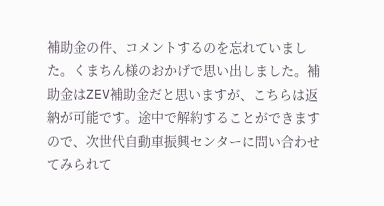補助金の件、コメントするのを忘れていました。くまちん様のおかげで思い出しました。補助金はZEV補助金だと思いますが、こちらは返納が可能です。途中で解約することができますので、次世代自動車振興センターに問い合わせてみられて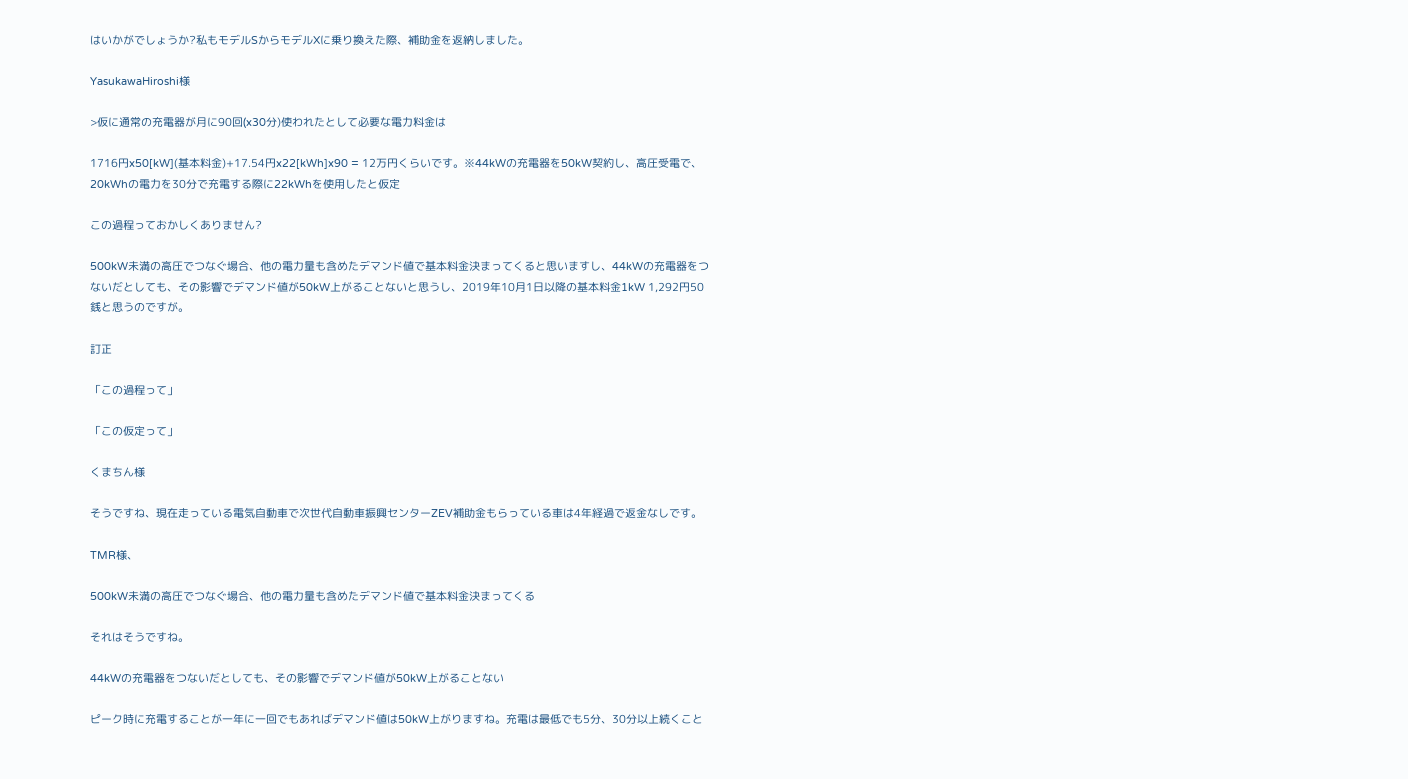はいかがでしょうか?私もモデルSからモデルXに乗り換えた際、補助金を返納しました。

YasukawaHiroshi様

>仮に通常の充電器が月に90回(x30分)使われたとして必要な電力料金は

1716円x50[kW](基本料金)+17.54円x22[kWh]x90 = 12万円くらいです。※44kWの充電器を50kW契約し、高圧受電で、20kWhの電力を30分で充電する際に22kWhを使用したと仮定

この過程っておかしくありません?

500kW未満の高圧でつなぐ場合、他の電力量も含めたデマンド値で基本料金決まってくると思いますし、44kWの充電器をつないだとしても、その影響でデマンド値が50kW上がることないと思うし、2019年10月1日以降の基本料金1kW 1,292円50銭と思うのですが。

訂正

「この過程って」

「この仮定って」

くまちん様

そうですね、現在走っている電気自動車で次世代自動車振興センターZEV補助金もらっている車は4年経過で返金なしです。

TMR様、

500kW未満の高圧でつなぐ場合、他の電力量も含めたデマンド値で基本料金決まってくる

それはそうですね。

44kWの充電器をつないだとしても、その影響でデマンド値が50kW上がることない

ピーク時に充電することが一年に一回でもあればデマンド値は50kW上がりますね。充電は最低でも5分、30分以上続くこと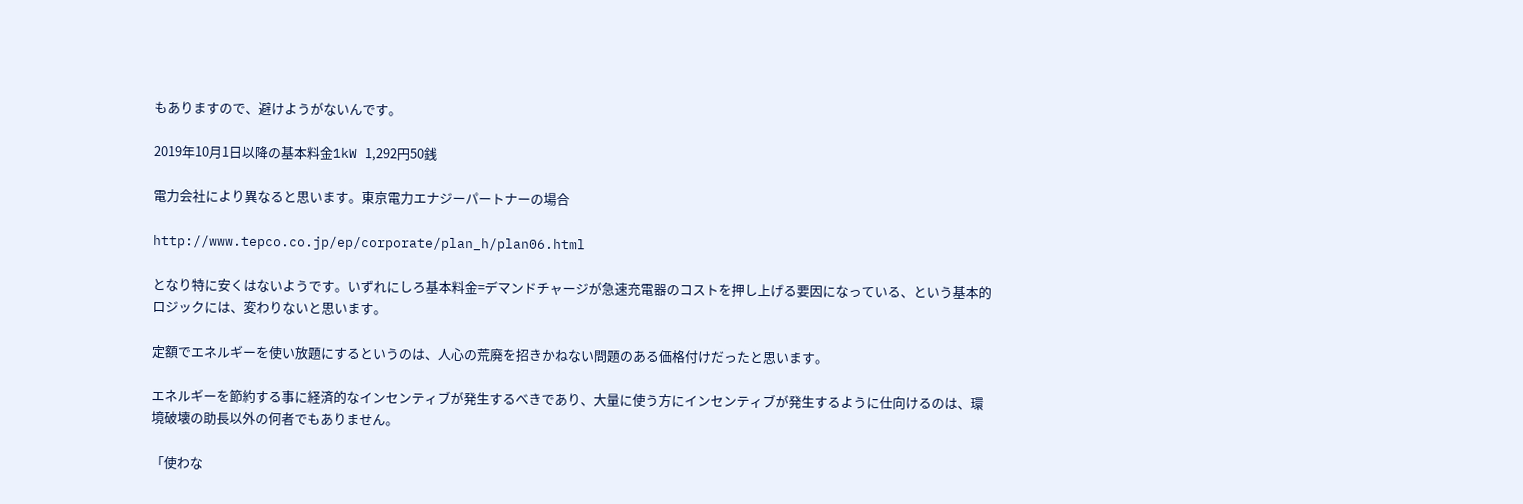もありますので、避けようがないんです。

2019年10月1日以降の基本料金1kW 1,292円50銭

電力会社により異なると思います。東京電力エナジーパートナーの場合

http://www.tepco.co.jp/ep/corporate/plan_h/plan06.html

となり特に安くはないようです。いずれにしろ基本料金=デマンドチャージが急速充電器のコストを押し上げる要因になっている、という基本的ロジックには、変わりないと思います。

定額でエネルギーを使い放題にするというのは、人心の荒廃を招きかねない問題のある価格付けだったと思います。

エネルギーを節約する事に経済的なインセンティブが発生するべきであり、大量に使う方にインセンティブが発生するように仕向けるのは、環境破壊の助長以外の何者でもありません。

「使わな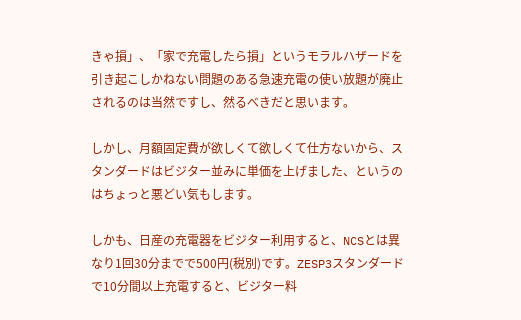きゃ損」、「家で充電したら損」というモラルハザードを引き起こしかねない問題のある急速充電の使い放題が廃止されるのは当然ですし、然るべきだと思います。

しかし、月額固定費が欲しくて欲しくて仕方ないから、スタンダードはビジター並みに単価を上げました、というのはちょっと悪どい気もします。

しかも、日産の充電器をビジター利用すると、NCSとは異なり1回30分までで500円(税別)です。ZESP3スタンダードで10分間以上充電すると、ビジター料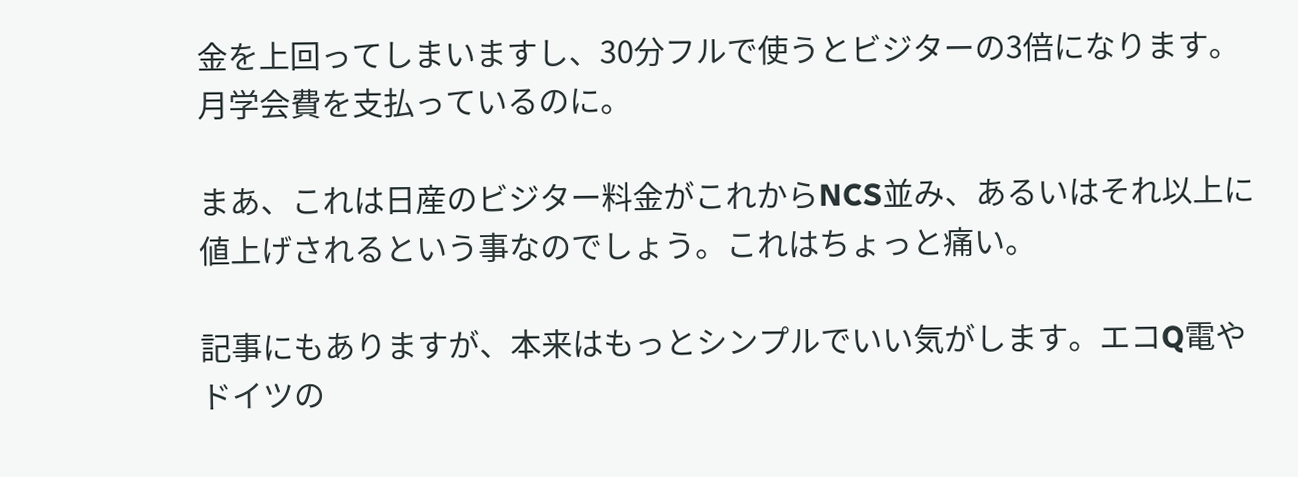金を上回ってしまいますし、30分フルで使うとビジターの3倍になります。月学会費を支払っているのに。

まあ、これは日産のビジター料金がこれからNCS並み、あるいはそれ以上に値上げされるという事なのでしょう。これはちょっと痛い。

記事にもありますが、本来はもっとシンプルでいい気がします。エコQ電やドイツの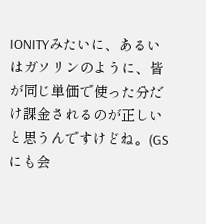IONITYみたいに、あるいはガソリンのように、皆が同じ単価で使った分だけ課金されるのが正しいと思うんですけどね。(GSにも会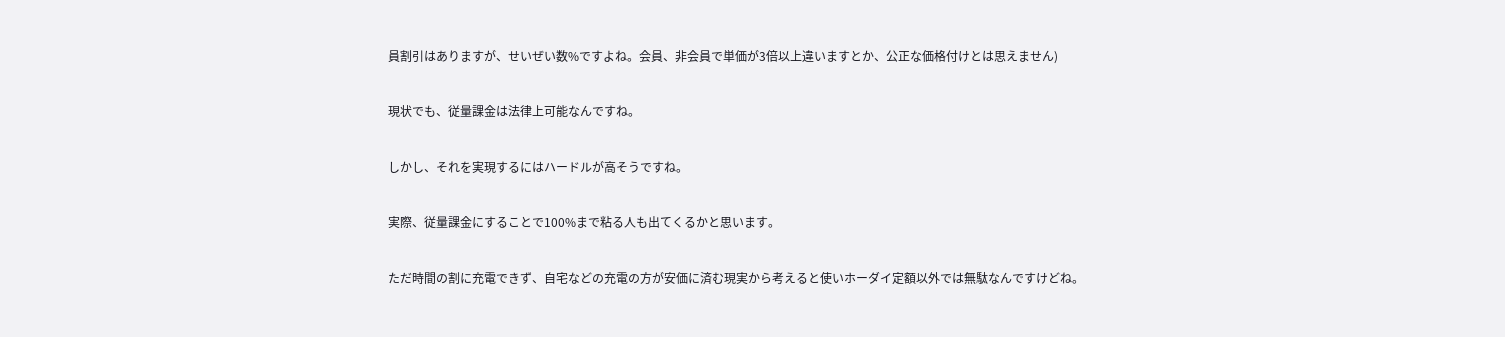員割引はありますが、せいぜい数%ですよね。会員、非会員で単価が3倍以上違いますとか、公正な価格付けとは思えません)

現状でも、従量課金は法律上可能なんですね。

しかし、それを実現するにはハードルが高そうですね。

実際、従量課金にすることで100%まで粘る人も出てくるかと思います。

ただ時間の割に充電できず、自宅などの充電の方が安価に済む現実から考えると使いホーダイ定額以外では無駄なんですけどね。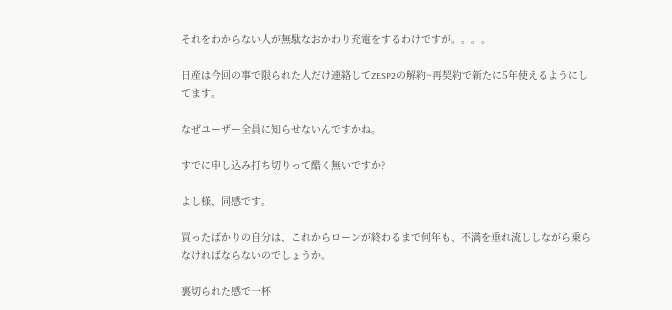それをわからない人が無駄なおかわり充電をするわけですが。。。。

日産は今回の事で限られた人だけ連絡してZESP2の解約~再契約で新たに5年使えるようにしてます。

なぜユーザー全員に知らせないんですかね。

すでに申し込み打ち切りって酷く無いですか?

よし様、同感です。

買ったばかりの自分は、これからローンが終わるまで何年も、不満を垂れ流ししながら乗らなければならないのでしょうか。

裏切られた感で一杯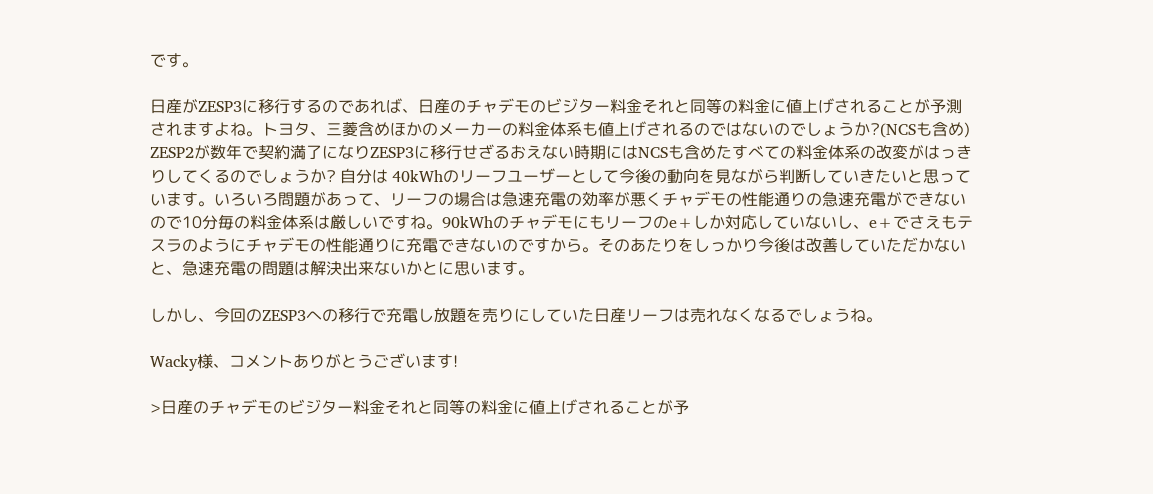です。

日産がZESP3に移行するのであれば、日産のチャデモのビジター料金それと同等の料金に値上げされることが予測されますよね。トヨタ、三菱含めほかのメーカーの料金体系も値上げされるのではないのでしょうか?(NCSも含め) ZESP2が数年で契約満了になりZESP3に移行せざるおえない時期にはNCSも含めたすべての料金体系の改変がはっきりしてくるのでしょうか? 自分は 40kWhのリーフユーザーとして今後の動向を見ながら判断していきたいと思っています。いろいろ問題があって、リーフの場合は急速充電の効率が悪くチャデモの性能通りの急速充電ができないので10分毎の料金体系は厳しいですね。90kWhのチャデモにもリーフのe+しか対応していないし、e+でさえもテスラのようにチャデモの性能通りに充電できないのですから。そのあたりをしっかり今後は改善していただかないと、急速充電の問題は解決出来ないかとに思います。

しかし、今回のZESP3への移行で充電し放題を売りにしていた日産リーフは売れなくなるでしょうね。

Wacky様、コメントありがとうございます!

>日産のチャデモのビジター料金それと同等の料金に値上げされることが予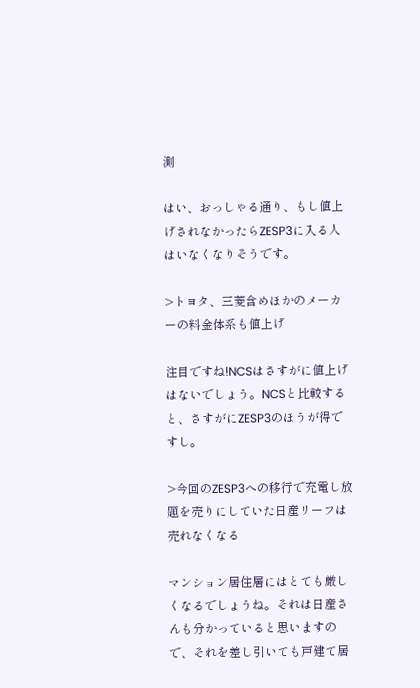測

はい、おっしゃる通り、もし値上げされなかったらZESP3に入る人はいなくなりそうです。

>トヨタ、三菱含めほかのメーカーの料金体系も値上げ

注目ですね!NCSはさすがに値上げはないでしょう。NCSと比較すると、さすがにZESP3のほうが得ですし。

>今回のZESP3への移行で充電し放題を売りにしていた日産リーフは売れなくなる

マンション居住層にはとても厳しくなるでしょうね。それは日産さんも分かっていると思いますので、それを差し引いても戸建て居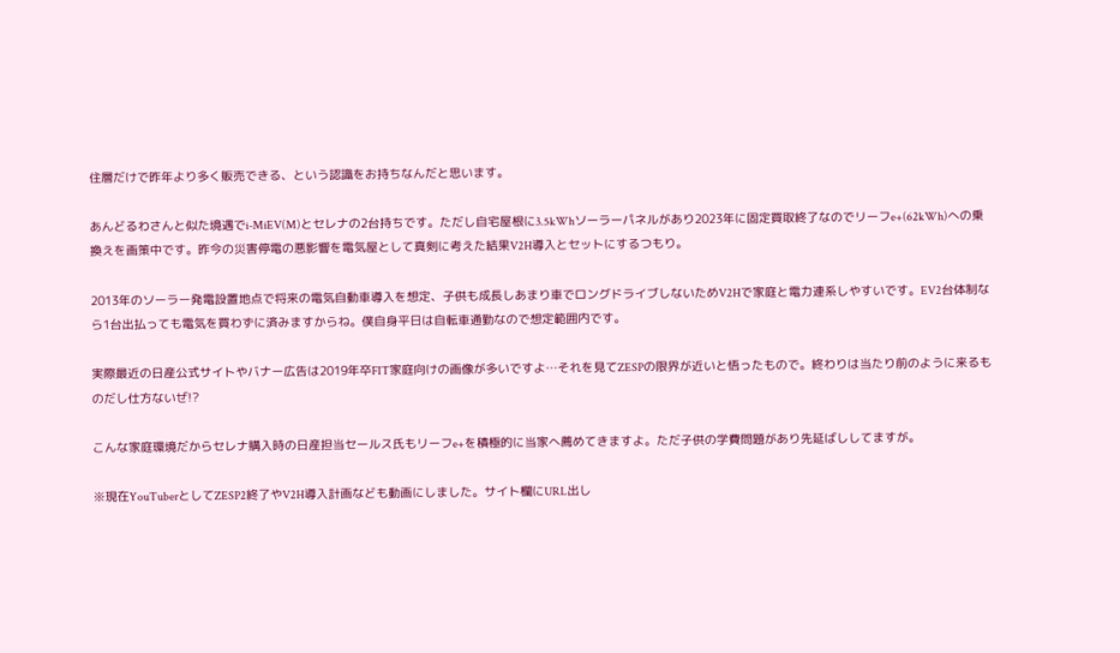住層だけで昨年より多く販売できる、という認識をお持ちなんだと思います。

あんどるわさんと似た境遇でi-MiEV(M)とセレナの2台持ちです。ただし自宅屋根に3.5kWhソーラーパネルがあり2023年に固定買取終了なのでリーフe+(62kWh)への乗換えを画策中です。昨今の災害停電の悪影響を電気屋として真剣に考えた結果V2H導入とセットにするつもり。

2013年のソーラー発電設置地点で将来の電気自動車導入を想定、子供も成長しあまり車でロングドライブしないためV2Hで家庭と電力連系しやすいです。EV2台体制なら1台出払っても電気を買わずに済みますからね。僕自身平日は自転車通勤なので想定範囲内です。

実際最近の日産公式サイトやバナー広告は2019年卒FIT家庭向けの画像が多いですよ…それを見てZESPの限界が近いと悟ったもので。終わりは当たり前のように来るものだし仕方ないぜ!?

こんな家庭環境だからセレナ購入時の日産担当セールス氏もリーフe+を積極的に当家へ薦めてきますよ。ただ子供の学費問題があり先延ばししてますが。

※現在YouTuberとしてZESP2終了やV2H導入計画なども動画にしました。サイト欄にURL出し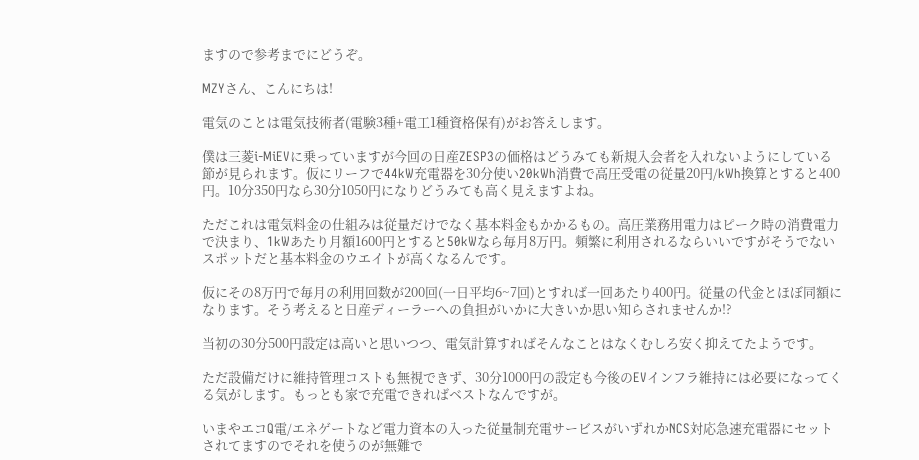ますので参考までにどうぞ。

MZYさん、こんにちは!

電気のことは電気技術者(電験3種+電工1種資格保有)がお答えします。

僕は三菱i-MiEVに乗っていますが今回の日産ZESP3の価格はどうみても新規入会者を入れないようにしている節が見られます。仮にリーフで44kW充電器を30分使い20kWh消費で高圧受電の従量20円/kWh換算とすると400円。10分350円なら30分1050円になりどうみても高く見えますよね。

ただこれは電気料金の仕組みは従量だけでなく基本料金もかかるもの。高圧業務用電力はピーク時の消費電力で決まり、1kWあたり月額1600円とすると50kWなら毎月8万円。頻繁に利用されるならいいですがそうでないスポットだと基本料金のウエイトが高くなるんです。

仮にその8万円で毎月の利用回数が200回(一日平均6~7回)とすれば一回あたり400円。従量の代金とほぼ同額になります。そう考えると日産ディーラーへの負担がいかに大きいか思い知らされませんか!?

当初の30分500円設定は高いと思いつつ、電気計算すればそんなことはなくむしろ安く抑えてたようです。

ただ設備だけに維持管理コストも無視できず、30分1000円の設定も今後のEVインフラ維持には必要になってくる気がします。もっとも家で充電できればベストなんですが。

いまやエコQ電/エネゲートなど電力資本の入った従量制充電サービスがいずれかNCS対応急速充電器にセットされてますのでそれを使うのが無難で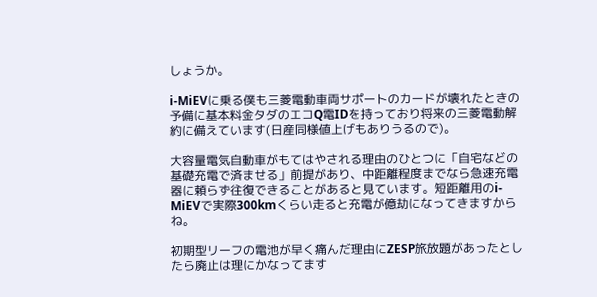しょうか。

i-MiEVに乗る僕も三菱電動車両サポートのカードが壊れたときの予備に基本料金タダのエコQ電IDを持っており将来の三菱電動解約に備えています(日産同様値上げもありうるので)。

大容量電気自動車がもてはやされる理由のひとつに「自宅などの基礎充電で済ませる」前提があり、中距離程度までなら急速充電器に頼らず往復できることがあると見ています。短距離用のi-MiEVで実際300kmくらい走ると充電が億劫になってきますからね。

初期型リーフの電池が早く痛んだ理由にZESP旅放題があったとしたら廃止は理にかなってます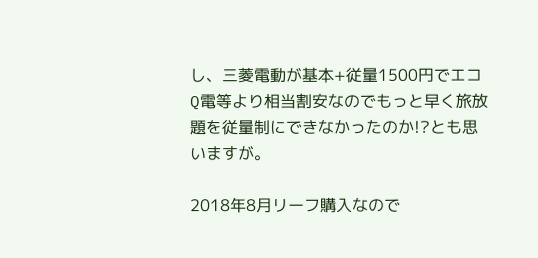し、三菱電動が基本+従量1500円でエコQ電等より相当割安なのでもっと早く旅放題を従量制にできなかったのか!?とも思いますが。

2018年8月リーフ購入なので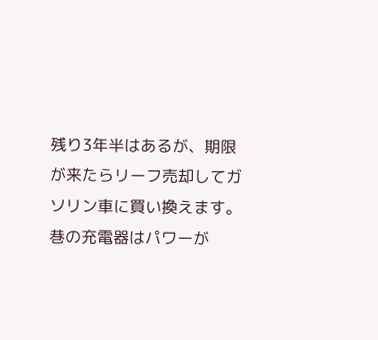残り3年半はあるが、期限が来たらリーフ売却してガソリン車に買い換えます。巷の充電器はパワーが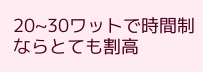20~30ワットで時間制ならとても割高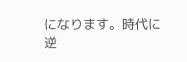になります。時代に逆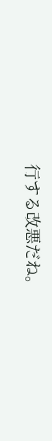行する改悪だね。